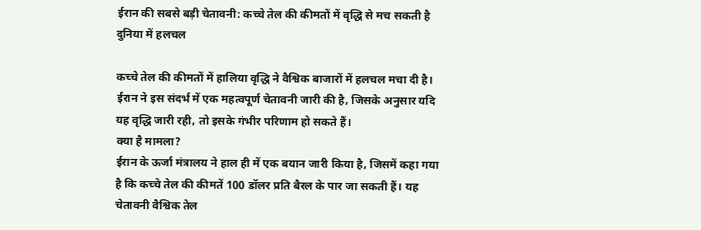ईरान की सबसे बड़ी चेतावनी: कच्चे तेल की कीमतों में वृद्धि से मच सकती है दुनिया में हलचल

कच्चे तेल की कीमतों में हालिया वृद्धि ने वैश्विक बाजारों में हलचल मचा दी है। ईरान ने इस संदर्भ में एक महत्वपूर्ण चेतावनी जारी की है, जिसके अनुसार यदि यह वृद्धि जारी रही, तो इसके गंभीर परिणाम हो सकते हैं।
क्या है मामला?
ईरान के ऊर्जा मंत्रालय ने हाल ही में एक बयान जारी किया है, जिसमें कहा गया है कि कच्चे तेल की कीमतें 100 डॉलर प्रति बैरल के पार जा सकती हैं। यह चेतावनी वैश्विक तेल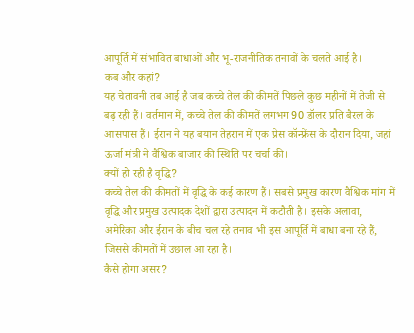आपूर्ति में संभावित बाधाओं और भू-राजनीतिक तनावों के चलते आई है।
कब और कहां?
यह चेतावनी तब आई है जब कच्चे तेल की कीमतें पिछले कुछ महीनों में तेजी से बढ़ रही हैं। वर्तमान में, कच्चे तेल की कीमतें लगभग 90 डॉलर प्रति बैरल के आसपास हैं। ईरान ने यह बयान तेहरान में एक प्रेस कॉन्फ्रेंस के दौरान दिया, जहां ऊर्जा मंत्री ने वैश्विक बाजार की स्थिति पर चर्चा की।
क्यों हो रही है वृद्धि?
कच्चे तेल की कीमतों में वृद्धि के कई कारण हैं। सबसे प्रमुख कारण वैश्विक मांग में वृद्धि और प्रमुख उत्पादक देशों द्वारा उत्पादन में कटौती है। इसके अलावा, अमेरिका और ईरान के बीच चल रहे तनाव भी इस आपूर्ति में बाधा बना रहे हैं, जिससे कीमतों में उछाल आ रहा है।
कैसे होगा असर?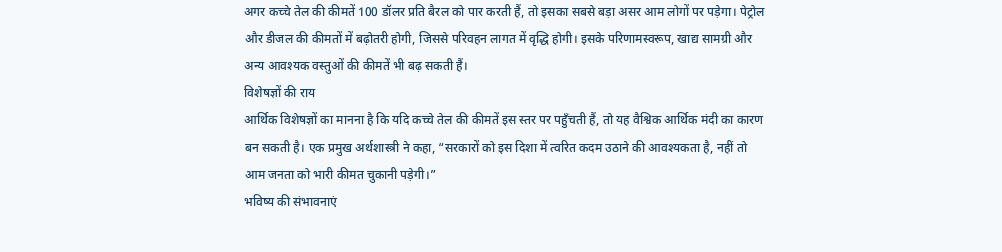अगर कच्चे तेल की कीमतें 100 डॉलर प्रति बैरल को पार करती हैं, तो इसका सबसे बड़ा असर आम लोगों पर पड़ेगा। पेट्रोल और डीजल की कीमतों में बढ़ोतरी होगी, जिससे परिवहन लागत में वृद्धि होगी। इसके परिणामस्वरूप, खाद्य सामग्री और अन्य आवश्यक वस्तुओं की कीमतें भी बढ़ सकती हैं।
विशेषज्ञों की राय
आर्थिक विशेषज्ञों का मानना है कि यदि कच्चे तेल की कीमतें इस स्तर पर पहुँचती हैं, तो यह वैश्विक आर्थिक मंदी का कारण बन सकती है। एक प्रमुख अर्थशास्त्री ने कहा, “सरकारों को इस दिशा में त्वरित कदम उठाने की आवश्यकता है, नहीं तो आम जनता को भारी कीमत चुकानी पड़ेगी।”
भविष्य की संभावनाएं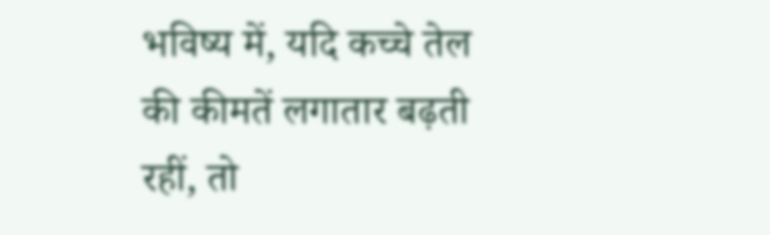भविष्य में, यदि कच्चे तेल की कीमतें लगातार बढ़ती रहीं, तो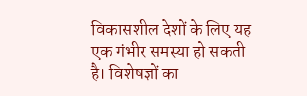विकासशील देशों के लिए यह एक गंभीर समस्या हो सकती है। विशेषज्ञों का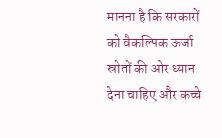मानना है कि सरकारों को वैकल्पिक ऊर्जा स्रोतों की ओर ध्यान देना चाहिए और कच्चे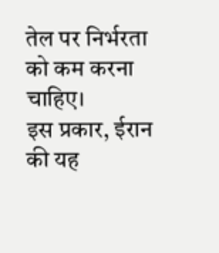तेल पर निर्भरता को कम करना चाहिए।
इस प्रकार, ईरान की यह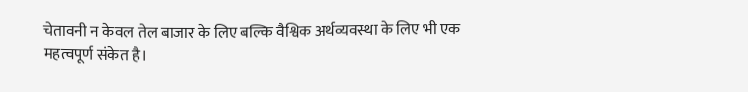चेतावनी न केवल तेल बाजार के लिए बल्कि वैश्विक अर्थव्यवस्था के लिए भी एक महत्वपूर्ण संकेत है।